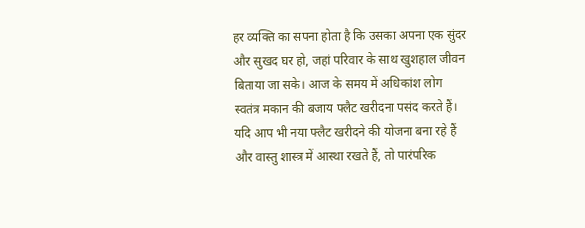हर व्यक्ति का सपना होता है कि उसका अपना एक सुंदर और सुखद घर हो, जहां परिवार के साथ खुशहाल जीवन बिताया जा सके। आज के समय में अधिकांश लोग स्वतंत्र मकान की बजाय फ्लैट खरीदना पसंद करते हैं। यदि आप भी नया फ्लैट खरीदने की योजना बना रहे हैं और वास्तु शास्त्र में आस्था रखते हैं, तो पारंपरिक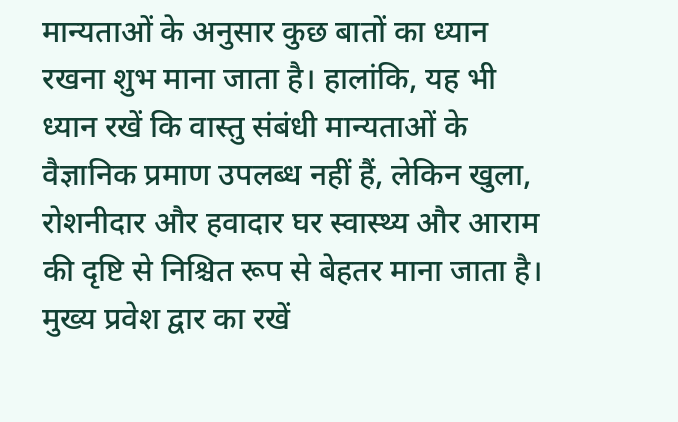मान्यताओं के अनुसार कुछ बातों का ध्यान रखना शुभ माना जाता है। हालांकि, यह भी ध्यान रखें कि वास्तु संबंधी मान्यताओं के वैज्ञानिक प्रमाण उपलब्ध नहीं हैं, लेकिन खुला, रोशनीदार और हवादार घर स्वास्थ्य और आराम की दृष्टि से निश्चित रूप से बेहतर माना जाता है।
मुख्य प्रवेश द्वार का रखें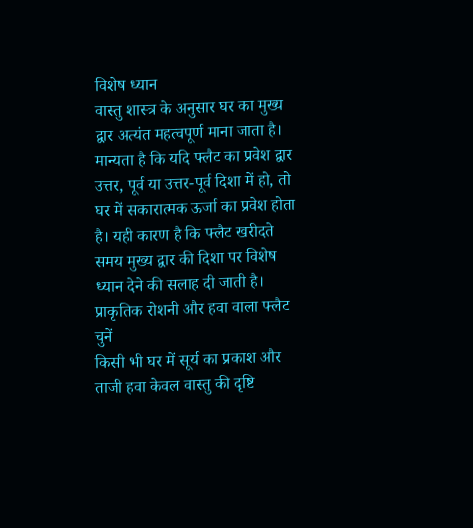विशेष ध्यान
वास्तु शास्त्र के अनुसार घर का मुख्य द्वार अत्यंत महत्वपूर्ण माना जाता है। मान्यता है कि यदि फ्लैट का प्रवेश द्वार उत्तर, पूर्व या उत्तर-पूर्व दिशा में हो, तो घर में सकारात्मक ऊर्जा का प्रवेश होता है। यही कारण है कि फ्लैट खरीदते समय मुख्य द्वार की दिशा पर विशेष ध्यान देने की सलाह दी जाती है।
प्राकृतिक रोशनी और हवा वाला फ्लैट चुनें
किसी भी घर में सूर्य का प्रकाश और ताजी हवा केवल वास्तु की दृष्टि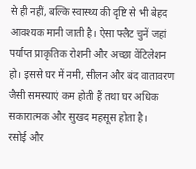से ही नहीं, बल्कि स्वास्थ्य की दृष्टि से भी बेहद आवश्यक मानी जाती है। ऐसा फ्लैट चुनें जहां पर्याप्त प्राकृतिक रोशनी और अच्छा वेंटिलेशन हो। इससे घर में नमी, सीलन और बंद वातावरण जैसी समस्याएं कम होती हैं तथा घर अधिक सकारात्मक और सुखद महसूस होता है।
रसोई और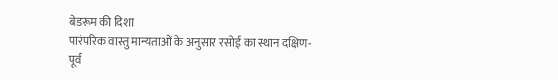बेडरूम की दिशा
पारंपरिक वास्तु मान्यताओं के अनुसार रसोई का स्थान दक्षिण-पूर्व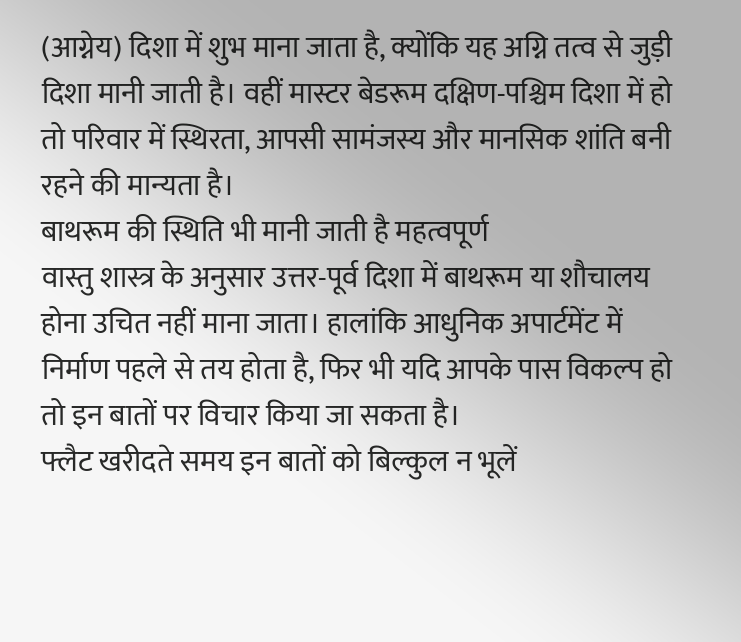(आग्नेय) दिशा में शुभ माना जाता है, क्योंकि यह अग्नि तत्व से जुड़ी दिशा मानी जाती है। वहीं मास्टर बेडरूम दक्षिण-पश्चिम दिशा में हो तो परिवार में स्थिरता, आपसी सामंजस्य और मानसिक शांति बनी रहने की मान्यता है।
बाथरूम की स्थिति भी मानी जाती है महत्वपूर्ण
वास्तु शास्त्र के अनुसार उत्तर-पूर्व दिशा में बाथरूम या शौचालय होना उचित नहीं माना जाता। हालांकि आधुनिक अपार्टमेंट में निर्माण पहले से तय होता है, फिर भी यदि आपके पास विकल्प हो तो इन बातों पर विचार किया जा सकता है।
फ्लैट खरीदते समय इन बातों को बिल्कुल न भूलें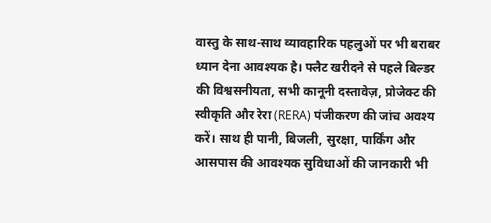वास्तु के साथ-साथ व्यावहारिक पहलुओं पर भी बराबर ध्यान देना आवश्यक है। फ्लैट खरीदने से पहले बिल्डर की विश्वसनीयता, सभी कानूनी दस्तावेज़, प्रोजेक्ट की स्वीकृति और रेरा (RERA) पंजीकरण की जांच अवश्य करें। साथ ही पानी, बिजली, सुरक्षा, पार्किंग और आसपास की आवश्यक सुविधाओं की जानकारी भी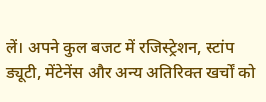लें। अपने कुल बजट में रजिस्ट्रेशन, स्टांप ड्यूटी, मेंटेनेंस और अन्य अतिरिक्त खर्चों को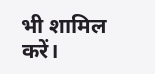भी शामिल करें।